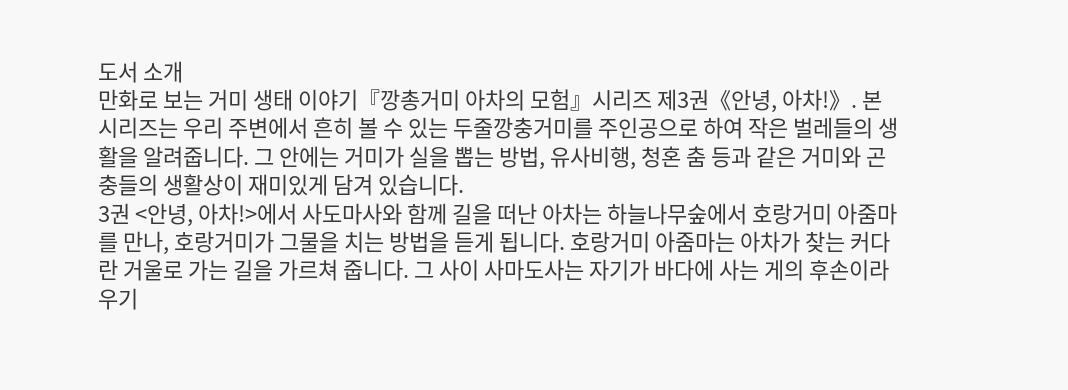도서 소개
만화로 보는 거미 생태 이야기『깡총거미 아차의 모험』시리즈 제3권《안녕, 아차!》. 본 시리즈는 우리 주변에서 흔히 볼 수 있는 두줄깡충거미를 주인공으로 하여 작은 벌레들의 생활을 알려줍니다. 그 안에는 거미가 실을 뽑는 방법, 유사비행, 청혼 춤 등과 같은 거미와 곤충들의 생활상이 재미있게 담겨 있습니다.
3권 <안녕, 아차!>에서 사도마사와 함께 길을 떠난 아차는 하늘나무숲에서 호랑거미 아줌마를 만나, 호랑거미가 그물을 치는 방법을 듣게 됩니다. 호랑거미 아줌마는 아차가 찾는 커다란 거울로 가는 길을 가르쳐 줍니다. 그 사이 사마도사는 자기가 바다에 사는 게의 후손이라 우기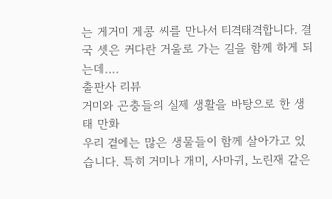는 게거미 게콩 씨를 만나서 티격태격합니다. 결국 셋은 커다란 거울로 가는 길을 함께 하게 되는데….
출판사 리뷰
거미와 곤충들의 실제 생활을 바탕으로 한 생태 만화
우리 곁에는 많은 생물들이 함께 살아가고 있습니다. 특히 거미나 개미, 사마귀, 노린재 같은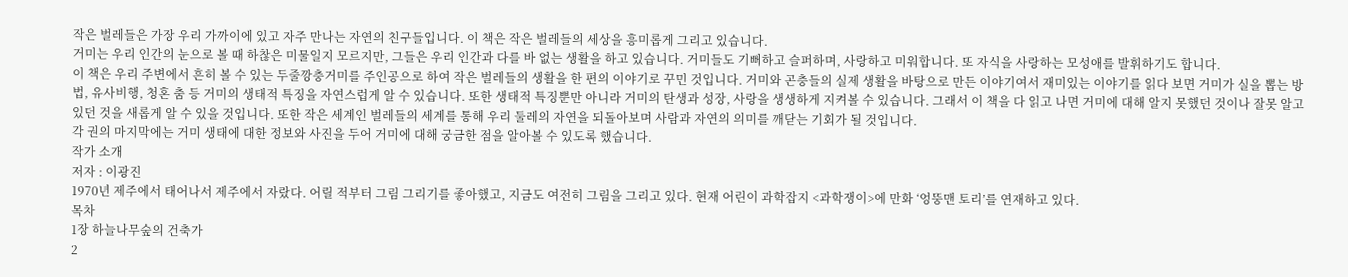작은 벌레들은 가장 우리 가까이에 있고 자주 만나는 자연의 친구들입니다. 이 책은 작은 벌레들의 세상을 흥미롭게 그리고 있습니다.
거미는 우리 인간의 눈으로 볼 때 하찮은 미물일지 모르지만, 그들은 우리 인간과 다를 바 없는 생활을 하고 있습니다. 거미들도 기뻐하고 슬퍼하며, 사랑하고 미워합니다. 또 자식을 사랑하는 모성애를 발휘하기도 합니다.
이 책은 우리 주변에서 흔히 볼 수 있는 두줄깡충거미를 주인공으로 하여 작은 벌레들의 생활을 한 편의 이야기로 꾸민 것입니다. 거미와 곤충들의 실제 생활을 바탕으로 만든 이야기여서 재미있는 이야기를 읽다 보면 거미가 실을 뽑는 방법, 유사비행, 청혼 춤 등 거미의 생태적 특징을 자연스럽게 알 수 있습니다. 또한 생태적 특징뿐만 아니라 거미의 탄생과 성장, 사랑을 생생하게 지켜볼 수 있습니다. 그래서 이 책을 다 읽고 나면 거미에 대해 알지 못했던 것이나 잘못 알고 있던 것을 새롭게 알 수 있을 것입니다. 또한 작은 세계인 벌레들의 세계를 통해 우리 둘레의 자연을 되돌아보며 사람과 자연의 의미를 깨닫는 기회가 될 것입니다.
각 권의 마지막에는 거미 생태에 대한 정보와 사진을 두어 거미에 대해 궁금한 점을 알아볼 수 있도록 했습니다.
작가 소개
저자 : 이광진
1970년 제주에서 태어나서 제주에서 자랐다. 어릴 적부터 그림 그리기를 좋아했고, 지금도 여전히 그림을 그리고 있다. 현재 어린이 과학잡지 <과학쟁이>에 만화 ‘엉뚱맨 토리’를 연재하고 있다.
목차
1장 하늘나무숲의 건축가
2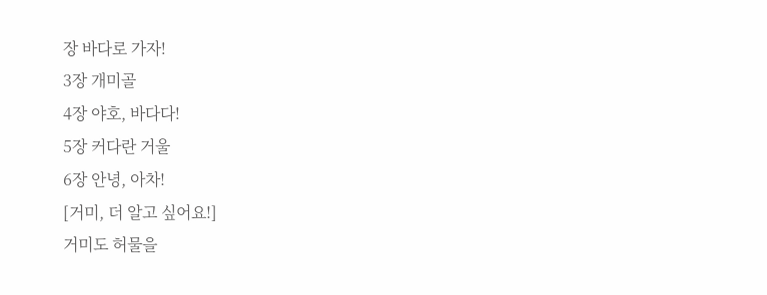장 바다로 가자!
3장 개미골
4장 야호, 바다다!
5장 커다란 거울
6장 안녕, 아차!
[거미, 더 알고 싶어요!]
거미도 허물을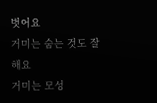벗어요
거미는 숨는 것도 잘해요
거미는 모성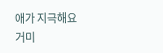애가 지극해요
거미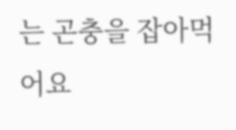는 곤충을 잡아먹어요